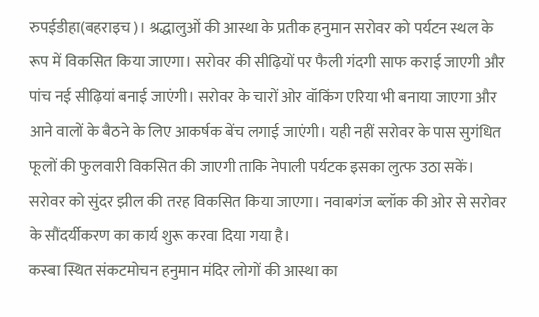रुपईडीहा(बहराइच)। श्रद्धालुओं की आस्था के प्रतीक हनुमान सरोवर को पर्यटन स्थल के रूप में विकसित किया जाएगा। सरोवर की सीढ़ियों पर फैली गंदगी साफ कराई जाएगी और पांच नई सीढ़ियां बनाई जाएंगी। सरोवर के चारों ओर वॉकिंग एरिया भी बनाया जाएगा और आने वालों के बैठने के लिए आकर्षक बेंच लगाई जाएंगी। यही नहीं सरोवर के पास सुगंधित फूलों की फुलवारी विकसित की जाएगी ताकि नेपाली पर्यटक इसका लुत्फ उठा सकें। सरोवर को सुंदर झील की तरह विकसित किया जाएगा। नवाबगंज ब्लॉक की ओर से सरोवर के सौंदर्यीकरण का कार्य शुरू करवा दिया गया है।
कस्बा स्थित संकटमोचन हनुमान मंदिर लोगों की आस्था का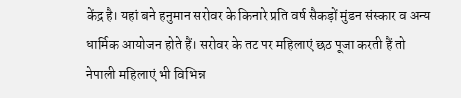केंद्र है। यहां बने हनुमान सरोवर के किनारे प्रति वर्ष सैकड़ों मुंडन संस्कार व अन्य धार्मिक आयोजन होते हैं। सरोवर के तट पर महिलाएं छठ पूजा करती हैं तो नेपाली महिलाएं भी विभिन्न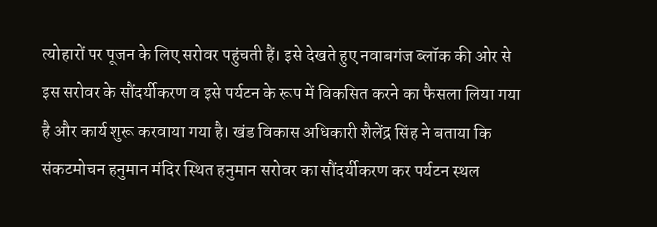त्योहारों पर पूजन के लिए सरोवर पहुंचती हैं। इसे देखते हुए नवाबगंज ब्लॉक की ओर से इस सरोवर के सौंदर्यीकरण व इसे पर्यटन के रूप में विकसित करने का फैसला लिया गया है और कार्य शुरू करवाया गया है। खंड विकास अधिकारी शैलेंद्र सिंह ने बताया कि संकटमोचन हनुमान मंदिर स्थित हनुमान सरोवर का सौंदर्यीकरण कर पर्यटन स्थल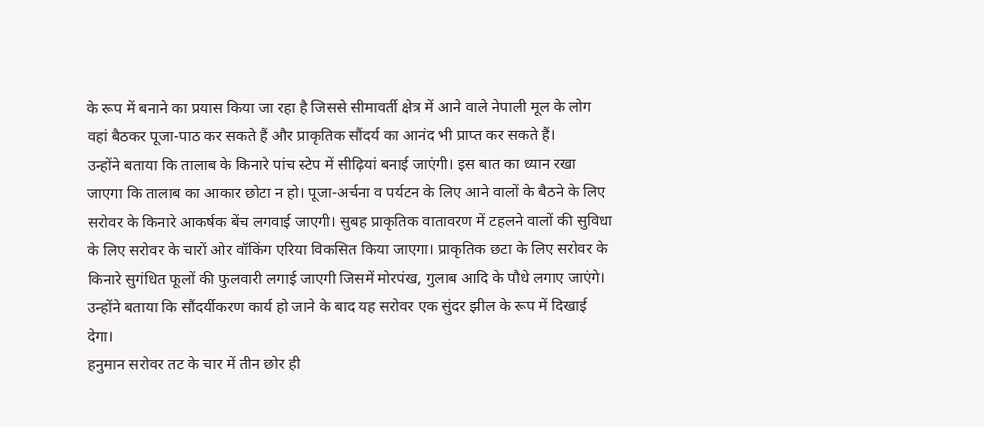के रूप में बनाने का प्रयास किया जा रहा है जिससे सीमावर्ती क्षेत्र में आने वाले नेपाली मूल के लोग वहां बैठकर पूजा-पाठ कर सकते हैं और प्राकृतिक सौंदर्य का आनंद भी प्राप्त कर सकते हैं।
उन्होंने बताया कि तालाब के किनारे पांच स्टेप में सीढ़ियां बनाई जाएंगी। इस बात का ध्यान रखा जाएगा कि तालाब का आकार छोटा न हो। पूजा-अर्चना व पर्यटन के लिए आने वालों के बैठने के लिए सरोवर के किनारे आकर्षक बेंच लगवाई जाएगी। सुबह प्राकृतिक वातावरण में टहलने वालों की सुविधा के लिए सरोवर के चारों ओर वॉकिंग एरिया विकसित किया जाएगा। प्राकृतिक छटा के लिए सरोवर के किनारे सुगंधित फूलों की फुलवारी लगाई जाएगी जिसमें मोरपंख, गुलाब आदि के पौधे लगाए जाएंगे। उन्होंने बताया कि सौंदर्यीकरण कार्य हो जाने के बाद यह सरोवर एक सुंदर झील के रूप में दिखाई देगा।
हनुमान सरोवर तट के चार में तीन छोर ही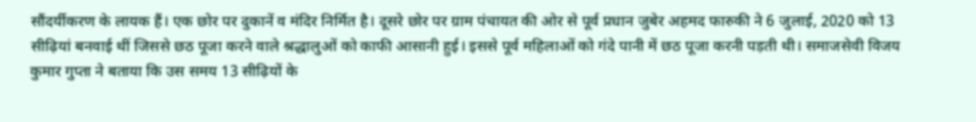सौंदर्यीकरण के लायक हैं। एक छोर पर दुकानें व मंदिर निर्मित है। दूसरे छोर पर ग्राम पंचायत की ओर से पूर्व प्रधान जुबेर अहमद फारुकी ने 6 जुलाई, 2020 को 13 सीढ़ियां बनवाई थीं जिससे छठ पूजा करने वाले श्रद्धालुओं को काफी आसानी हुई। इससे पूर्व महिलाओं को गंदे पानी में छठ पूजा करनी पड़ती थी। समाजसेवी विजय कुमार गुप्ता ने बताया कि उस समय 13 सीढ़ियों के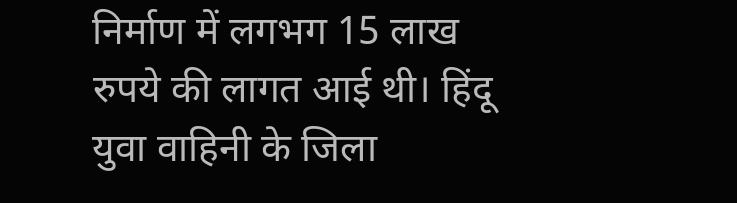निर्माण में लगभग 15 लाख रुपये की लागत आई थी। हिंदू युवा वाहिनी के जिला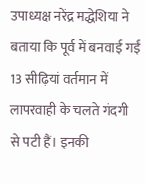उपाध्यक्ष नरेंद्र मद्धेशिया ने बताया कि पूर्व में बनवाई गईं 13 सीढ़ियां वर्तमान में लापरवाही के चलते गंदगी से पटी हैं। इनकी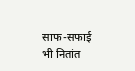साफ-सफाई भी नितांत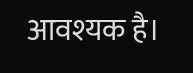आवश्यक है।